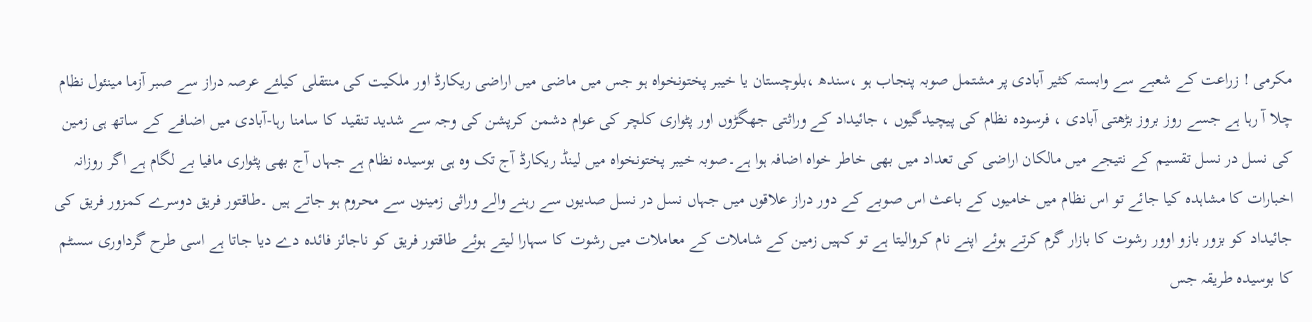مکرمی ! زراعت کے شعبے سے وابستہ کثیر آبادی پر مشتمل صوبہ پنجاب ہو ،سندھ ،بلوچستان یا خیبر پختونخواہ ہو جس میں ماضی میں اراضی ریکارڈ اور ملکیت کی منتقلی کیلئے عرصہ دراز سے صبر آزما مینئول نظام چلا آ رہا ہے جسے روز بروز بڑھتی آبادی ، فرسودہ نظام کی پیچیدگیوں ، جائیداد کے وراثتی جھگڑوں اور پٹواری کلچر کی عوام دشمن کرپشن کی وجہ سے شدید تنقید کا سامنا رہا-آبادی میں اضافے کے ساتھ ہی زمین کی نسل در نسل تقسیم کے نتیجے میں مالکان اراضی کی تعداد میں بھی خاطر خواہ اضافہ ہوا ہے۔صوبہ خیبر پختونخواہ میں لینڈ ریکارڈ آج تک وہ ہی بوسیدہ نظام ہے جہاں آج بھی پٹواری مافیا بے لگام ہے اگر روزانہ اخبارات کا مشاہدہ کیا جائے تو اس نظام میں خامیوں کے باعث اس صوبے کے دور دراز علاقوں میں جہاں نسل در نسل صدیوں سے رہنے والے وراثی زمینوں سے محروم ہو جاتے ہیں ۔طاقتور فریق دوسرے کمزور فریق کی جائیداد کو بزور بازو اوور رشوت کا بازار گرم کرتے ہوئے اپنے نام کروالیتا ہے تو کہیں زمین کے شاملات کے معاملات میں رشوت کا سہارا لیتے ہوئے طاقتور فریق کو ناجائز فائدہ دے دیا جاتا ہے اسی طرح گرداوری سسٹم کا بوسیدہ طریقہ جس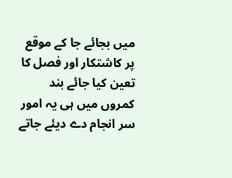میں بجائے جا کے موقع پر کاشتکار اور فصل کا تعین کیا جائے بند کمروں میں ہی یہ امور سر انجام دے دیئے جاتے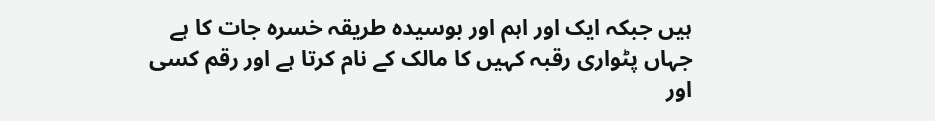ہیں جبکہ ایک اور اہم اور بوسیدہ طریقہ خسرہ جات کا ہے جہاں پٹواری رقبہ کہیں کا مالک کے نام کرتا ہے اور رقم کسی اور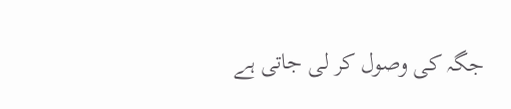جگہ کی وصول کر لی جاتی ہے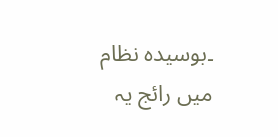۔بوسیدہ نظام میں رائج یہ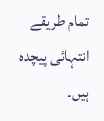تمام طریقے انتہائی پیچدہ ہیں۔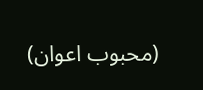(محبوب اعوان)